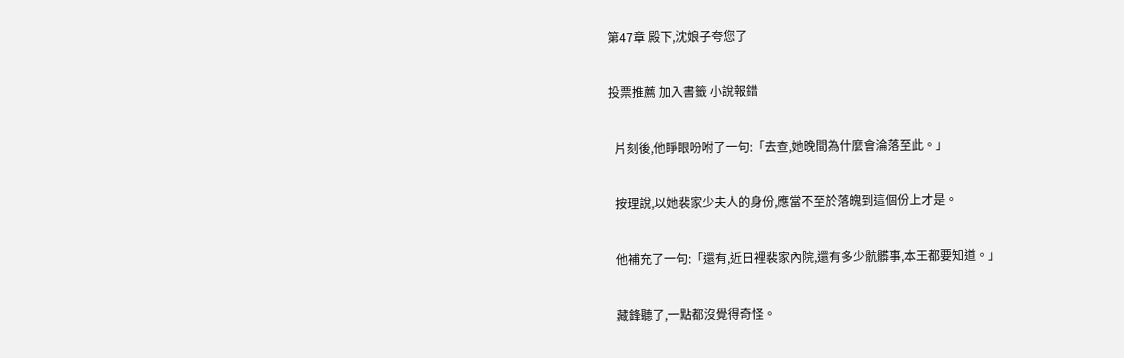第47章 殿下,沈娘子夸您了

投票推薦 加入書籤 小說報錯

  片刻後,他睜眼吩咐了一句:「去查,她晚間為什麼會淪落至此。」

  按理說,以她裴家少夫人的身份,應當不至於落魄到這個份上才是。

  他補充了一句:「還有,近日裡裴家內院,還有多少骯髒事,本王都要知道。」

  藏鋒聽了,一點都沒覺得奇怪。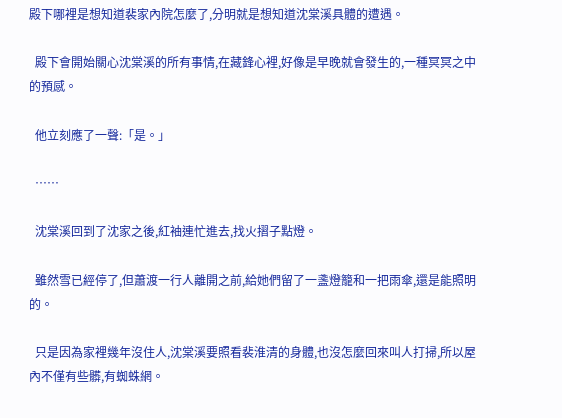殿下哪裡是想知道裴家內院怎麼了,分明就是想知道沈棠溪具體的遭遇。

  殿下會開始關心沈棠溪的所有事情,在藏鋒心裡,好像是早晚就會發生的,一種冥冥之中的預感。

  他立刻應了一聲:「是。」

  ……

  沈棠溪回到了沈家之後,紅袖連忙進去,找火摺子點燈。

  雖然雪已經停了,但蕭渡一行人離開之前,給她們留了一盞燈籠和一把雨傘,還是能照明的。

  只是因為家裡幾年沒住人,沈棠溪要照看裴淮清的身體,也沒怎麼回來叫人打掃,所以屋內不僅有些髒,有蜘蛛網。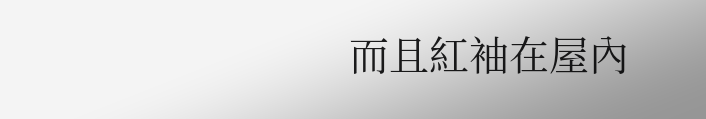而且紅袖在屋內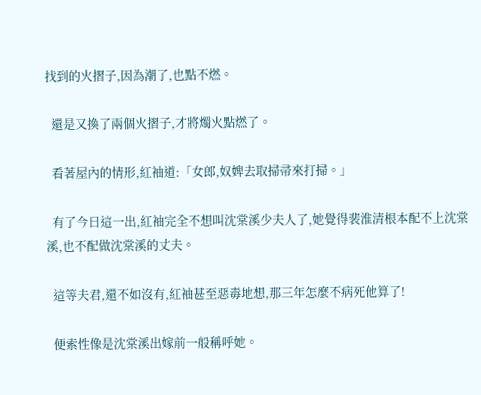找到的火摺子,因為潮了,也點不燃。

  還是又換了兩個火摺子,才將燭火點燃了。

  看著屋內的情形,紅袖道:「女郎,奴婢去取掃帚來打掃。」

  有了今日這一出,紅袖完全不想叫沈棠溪少夫人了,她覺得裴淮清根本配不上沈棠溪,也不配做沈棠溪的丈夫。

  這等夫君,還不如沒有,紅袖甚至惡毒地想,那三年怎麼不病死他算了!

  便索性像是沈棠溪出嫁前一般稱呼她。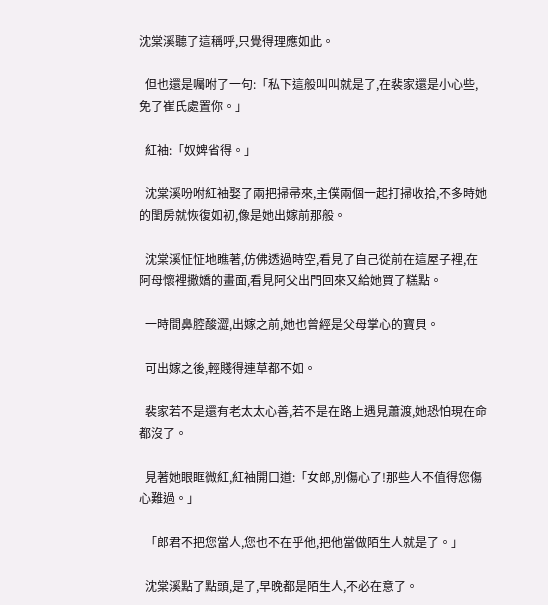沈棠溪聽了這稱呼,只覺得理應如此。

  但也還是囑咐了一句:「私下這般叫叫就是了,在裴家還是小心些,免了崔氏處置你。」

  紅袖:「奴婢省得。」

  沈棠溪吩咐紅袖娶了兩把掃帚來,主僕兩個一起打掃收拾,不多時她的閨房就恢復如初,像是她出嫁前那般。

  沈棠溪怔怔地瞧著,仿佛透過時空,看見了自己從前在這屋子裡,在阿母懷裡撒嬌的畫面,看見阿父出門回來又給她買了糕點。

  一時間鼻腔酸澀,出嫁之前,她也曾經是父母掌心的寶貝。

  可出嫁之後,輕賤得連草都不如。

  裴家若不是還有老太太心善,若不是在路上遇見蕭渡,她恐怕現在命都沒了。

  見著她眼眶微紅,紅袖開口道:「女郎,別傷心了!那些人不值得您傷心難過。」

  「郎君不把您當人,您也不在乎他,把他當做陌生人就是了。」

  沈棠溪點了點頭,是了,早晚都是陌生人,不必在意了。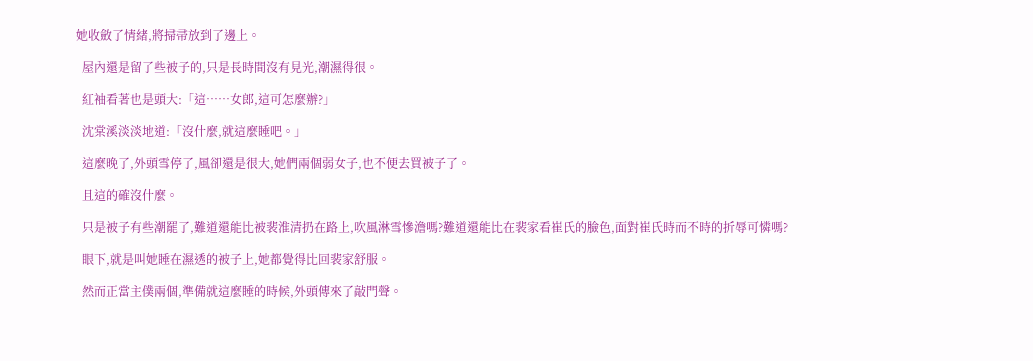她收斂了情緒,將掃帚放到了邊上。

  屋內還是留了些被子的,只是長時間沒有見光,潮濕得很。

  紅袖看著也是頭大:「這……女郎,這可怎麼辦?」

  沈棠溪淡淡地道:「沒什麼,就這麼睡吧。」

  這麼晚了,外頭雪停了,風卻還是很大,她們兩個弱女子,也不便去買被子了。

  且這的確沒什麼。

  只是被子有些潮罷了,難道還能比被裴淮清扔在路上,吹風淋雪慘澹嗎?難道還能比在裴家看崔氏的臉色,面對崔氏時而不時的折辱可憐嗎?

  眼下,就是叫她睡在濕透的被子上,她都覺得比回裴家舒服。

  然而正當主僕兩個,準備就這麼睡的時候,外頭傳來了敲門聲。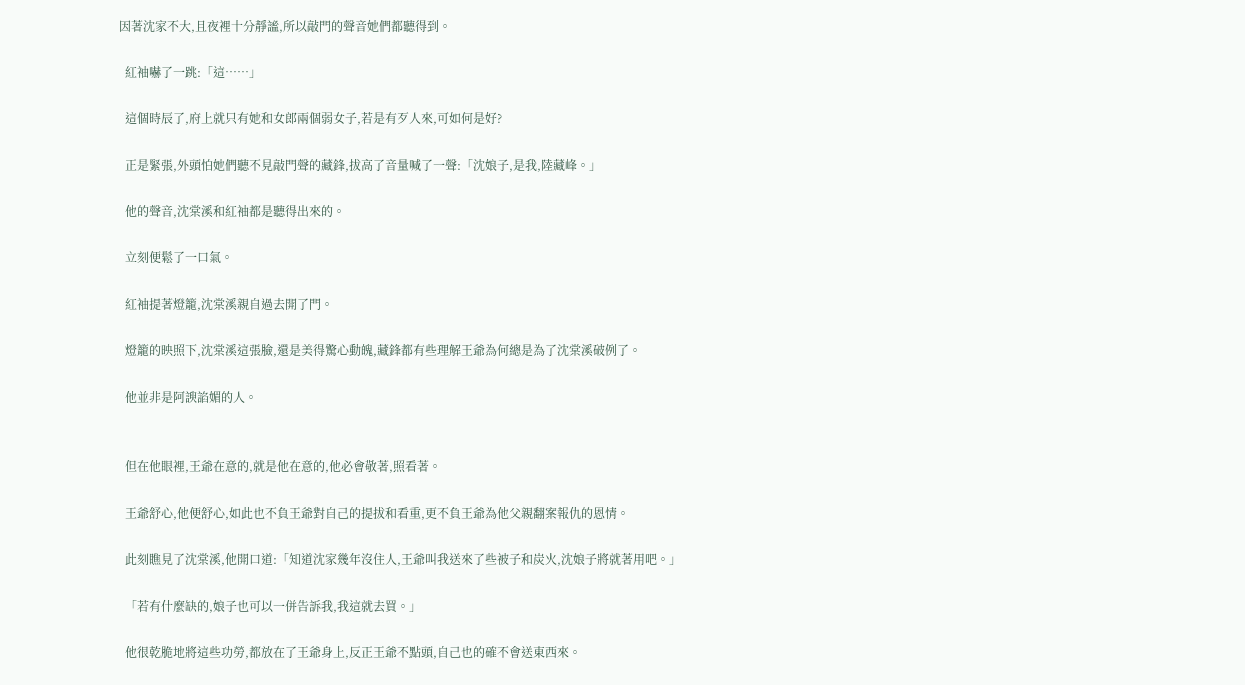因著沈家不大,且夜裡十分靜謐,所以敲門的聲音她們都聽得到。

  紅袖嚇了一跳:「這……」

  這個時辰了,府上就只有她和女郎兩個弱女子,若是有歹人來,可如何是好?

  正是緊張,外頭怕她們聽不見敲門聲的藏鋒,拔高了音量喊了一聲:「沈娘子,是我,陸藏峰。」

  他的聲音,沈棠溪和紅袖都是聽得出來的。

  立刻便鬆了一口氣。

  紅袖提著燈籠,沈棠溪親自過去開了門。

  燈籠的映照下,沈棠溪這張臉,還是美得驚心動魄,藏鋒都有些理解王爺為何總是為了沈棠溪破例了。

  他並非是阿諛諂媚的人。


  但在他眼裡,王爺在意的,就是他在意的,他必會敬著,照看著。

  王爺舒心,他便舒心,如此也不負王爺對自己的提拔和看重,更不負王爺為他父親翻案報仇的恩情。

  此刻瞧見了沈棠溪,他開口道:「知道沈家幾年沒住人,王爺叫我送來了些被子和炭火,沈娘子將就著用吧。」

  「若有什麼缺的,娘子也可以一併告訴我,我這就去買。」

  他很乾脆地將這些功勞,都放在了王爺身上,反正王爺不點頭,自己也的確不會送東西來。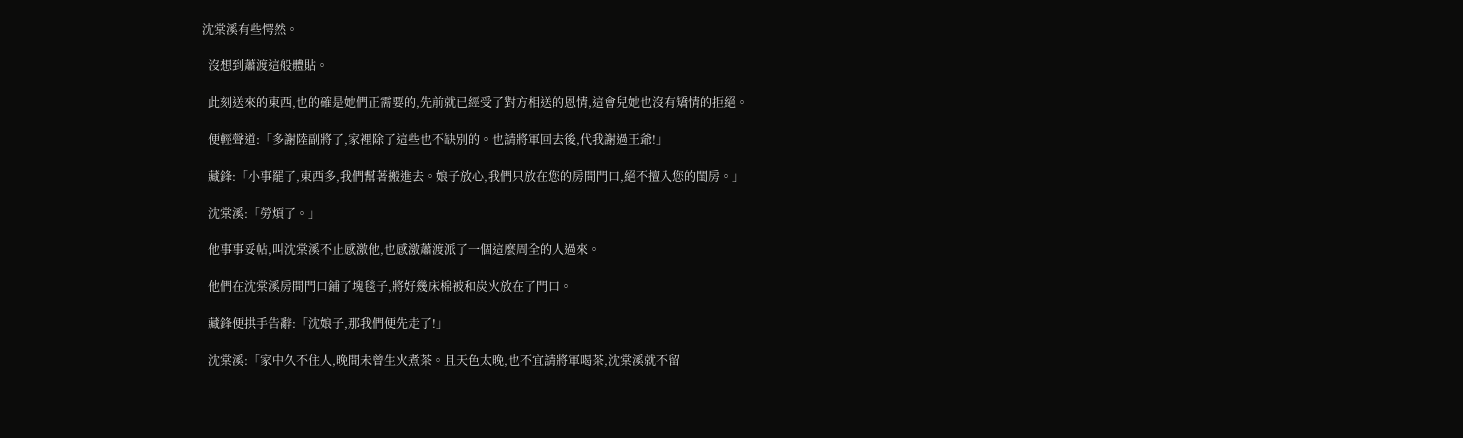沈棠溪有些愕然。

  沒想到蕭渡這般體貼。

  此刻送來的東西,也的確是她們正需要的,先前就已經受了對方相送的恩情,這會兒她也沒有矯情的拒絕。

  便輕聲道:「多謝陸副將了,家裡除了這些也不缺別的。也請將軍回去後,代我謝過王爺!」

  藏鋒:「小事罷了,東西多,我們幫著搬進去。娘子放心,我們只放在您的房間門口,絕不擅入您的閨房。」

  沈棠溪:「勞煩了。」

  他事事妥帖,叫沈棠溪不止感激他,也感激蕭渡派了一個這麼周全的人過來。

  他們在沈棠溪房間門口鋪了塊毯子,將好幾床棉被和炭火放在了門口。

  藏鋒便拱手告辭:「沈娘子,那我們便先走了!」

  沈棠溪:「家中久不住人,晚間未曾生火煮茶。且天色太晚,也不宜請將軍喝茶,沈棠溪就不留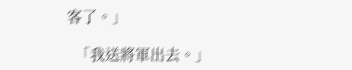客了。」

  「我送將軍出去。」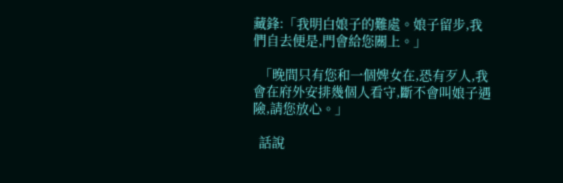藏鋒:「我明白娘子的難處。娘子留步,我們自去便是,門會給您關上。」

  「晚間只有您和一個婢女在,恐有歹人,我會在府外安排幾個人看守,斷不會叫娘子遇險,請您放心。」

  話說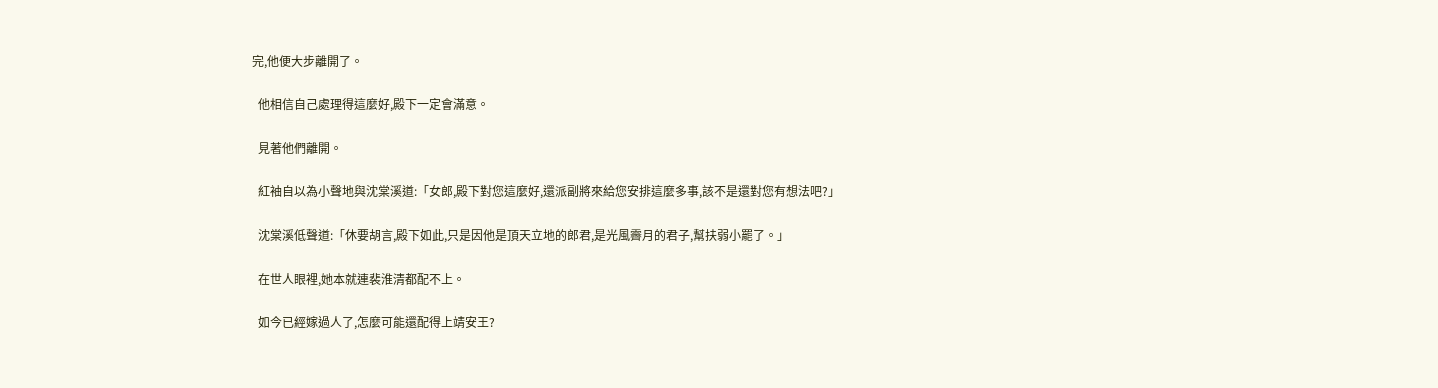完,他便大步離開了。

  他相信自己處理得這麼好,殿下一定會滿意。

  見著他們離開。

  紅袖自以為小聲地與沈棠溪道:「女郎,殿下對您這麼好,還派副將來給您安排這麼多事,該不是還對您有想法吧?」

  沈棠溪低聲道:「休要胡言,殿下如此,只是因他是頂天立地的郎君,是光風霽月的君子,幫扶弱小罷了。」

  在世人眼裡,她本就連裴淮清都配不上。

  如今已經嫁過人了,怎麼可能還配得上靖安王?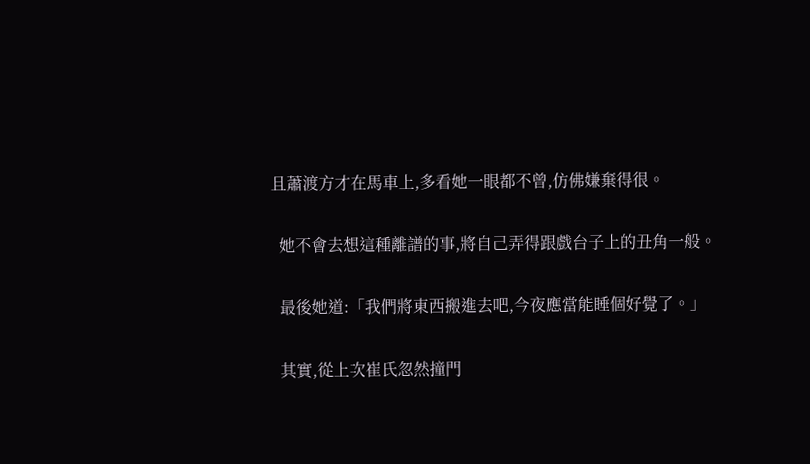且蕭渡方才在馬車上,多看她一眼都不曾,仿佛嫌棄得很。

  她不會去想這種離譜的事,將自己弄得跟戲台子上的丑角一般。

  最後她道:「我們將東西搬進去吧,今夜應當能睡個好覺了。」

  其實,從上次崔氏忽然撞門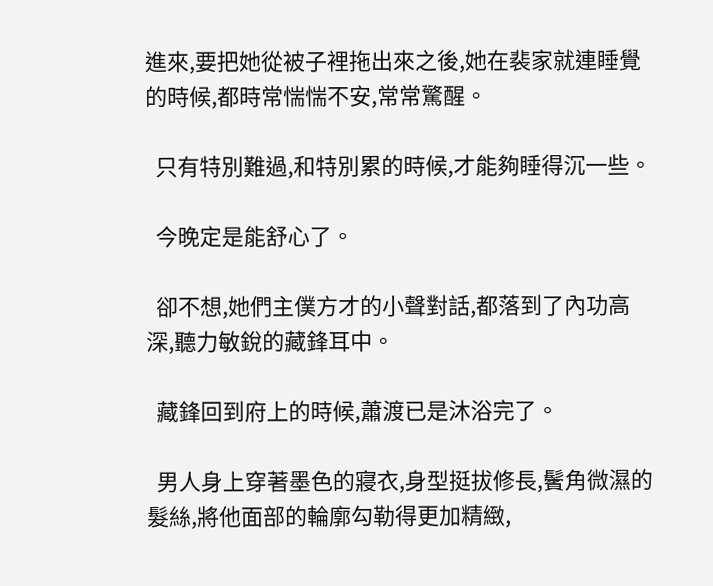進來,要把她從被子裡拖出來之後,她在裴家就連睡覺的時候,都時常惴惴不安,常常驚醒。

  只有特別難過,和特別累的時候,才能夠睡得沉一些。

  今晚定是能舒心了。

  卻不想,她們主僕方才的小聲對話,都落到了內功高深,聽力敏銳的藏鋒耳中。

  藏鋒回到府上的時候,蕭渡已是沐浴完了。

  男人身上穿著墨色的寢衣,身型挺拔修長,鬢角微濕的髮絲,將他面部的輪廓勾勒得更加精緻,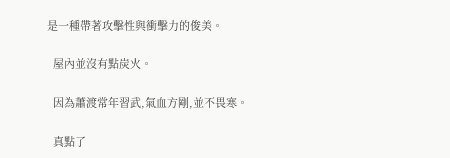是一種帶著攻擊性與衝擊力的俊美。

  屋內並沒有點炭火。

  因為蕭渡常年習武,氣血方剛,並不畏寒。

  真點了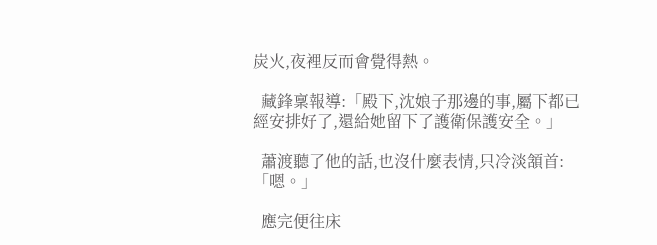炭火,夜裡反而會覺得熱。

  藏鋒稟報導:「殿下,沈娘子那邊的事,屬下都已經安排好了,還給她留下了護衛保護安全。」

  蕭渡聽了他的話,也沒什麼表情,只冷淡頷首:「嗯。」

  應完便往床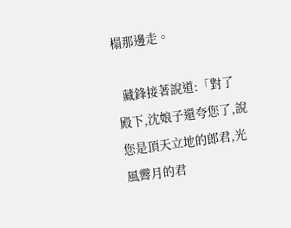榻那邊走。

  藏鋒接著說道:「對了殿下,沈娘子還夸您了,說您是頂天立地的郎君,光風霽月的君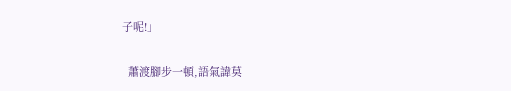子呢!」

  蕭渡腳步一頓,語氣諱莫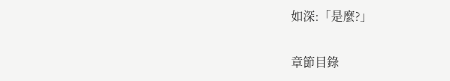如深:「是麼?」

章節目錄